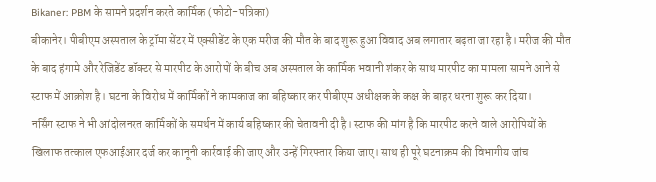Bikaner: PBM के सामने प्रदर्शन करते कार्मिक (फोटो-पत्रिका)
बीकानेर। पीबीएम अस्पताल के ट्रॉमा सेंटर में एक्सीडेंट के एक मरीज की मौत के बाद शुरू हुआ विवाद अब लगातार बढ़ता जा रहा है। मरीज की मौत के बाद हंगामे और रेजिडेंट डॉक्टर से मारपीट के आरोपों के बीच अब अस्पताल के कार्मिक भवानी शंकर के साथ मारपीट का मामला सामने आने से स्टाफ में आक्रोश है। घटना के विरोध में कार्मिकों ने कामकाज का बहिष्कार कर पीबीएम अधीक्षक के कक्ष के बाहर धरना शुरू कर दिया।
नर्सिंग स्टाफ ने भी आंदोलनरत कार्मिकों के समर्थन में कार्य बहिष्कार की चेतावनी दी है। स्टाफ की मांग है कि मारपीट करने वाले आरोपियों के खिलाफ तत्काल एफआईआर दर्ज कर कानूनी कार्रवाई की जाए और उन्हें गिरफ्तार किया जाए। साथ ही पूरे घटनाक्रम की विभागीय जांच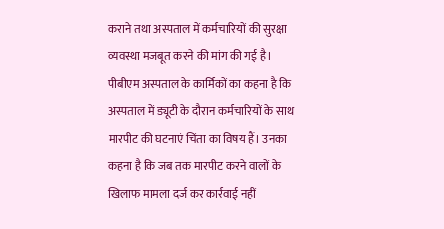कराने तथा अस्पताल में कर्मचारियों की सुरक्षा व्यवस्था मजबूत करने की मांग की गई है।
पीबीएम अस्पताल के कार्मिकों का कहना है कि अस्पताल में ड्यूटी के दौरान कर्मचारियों के साथ मारपीट की घटनाएं चिंता का विषय हैं। उनका कहना है कि जब तक मारपीट करने वालों के खिलाफ मामला दर्ज कर कार्रवाई नहीं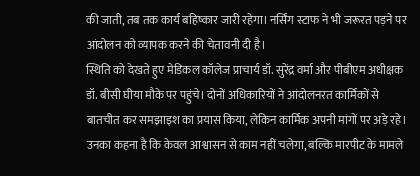की जाती, तब तक कार्य बहिष्कार जारी रहेगा। नर्सिंग स्टाफ ने भी जरूरत पड़ने पर आंदोलन को व्यापक करने की चेतावनी दी है।
स्थिति को देखते हुए मेडिकल कॉलेज प्राचार्य डॉ. सुरेंद्र वर्मा और पीबीएम अधीक्षक डॉ. बीसी घीया मौके पर पहुंचे। दोनों अधिकारियों ने आंदोलनरत कार्मिकों से बातचीत कर समझाइश का प्रयास किया, लेकिन कार्मिक अपनी मांगों पर अड़े रहे। उनका कहना है कि केवल आश्वासन से काम नहीं चलेगा, बल्कि मारपीट के मामले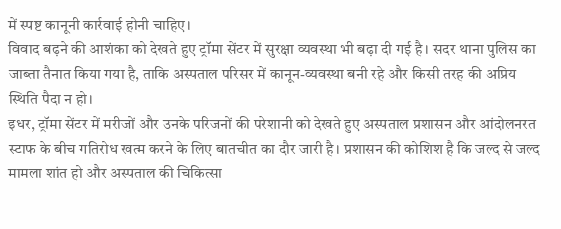में स्पष्ट कानूनी कार्रवाई होनी चाहिए।
विवाद बढ़ने की आशंका को देखते हुए ट्रॉमा सेंटर में सुरक्षा व्यवस्था भी बढ़ा दी गई है। सदर थाना पुलिस का जाब्ता तैनात किया गया है, ताकि अस्पताल परिसर में कानून-व्यवस्था बनी रहे और किसी तरह की अप्रिय स्थिति पैदा न हो।
इधर, ट्रॉमा सेंटर में मरीजों और उनके परिजनों की परेशानी को देखते हुए अस्पताल प्रशासन और आंदोलनरत स्टाफ के बीच गतिरोध खत्म करने के लिए बातचीत का दौर जारी है। प्रशासन की कोशिश है कि जल्द से जल्द मामला शांत हो और अस्पताल की चिकित्सा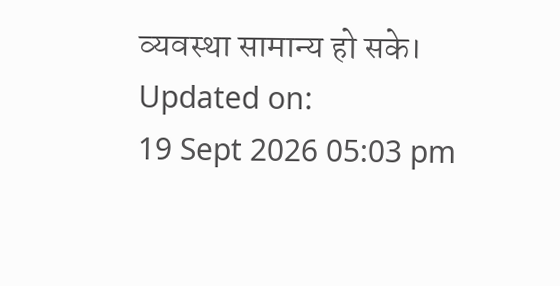व्यवस्था सामान्य हो सके।
Updated on:
19 Sept 2026 05:03 pm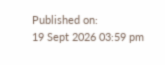Published on:
19 Sept 2026 03:59 pm